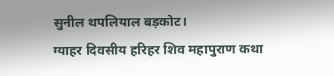सुनील थपलियाल बड़कोट।
ग्याहर दिवसीय हरिहर शिव महापुराण कथा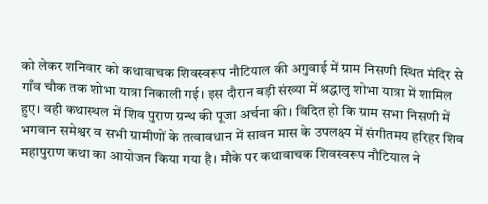को लेकर शनिवार को कथावाचक शिवस्वरूप नौटियाल की अगुवाई में ग्राम निसणी स्थित मंदिर से गाँव चौक तक शोभा यात्रा निकाली गई। इस दौरान बड़ी संख्या में श्रद्धालु शोभा यात्रा में शामिल हुए। वही कथास्थल में शिव पुराण ग्रन्थ की पूजा अर्चना की। विदित हो कि ग्राम सभा निसणी में भगवान समेश्वर व सभी ग्रामीणों के तत्वावधान में सावन मास के उपलक्ष्य में संगीतमय हरिहर शिव महापुराण कथा का आयोजन किया गया है। मौके पर कथावाचक शिवस्वरूप नौटियाल ने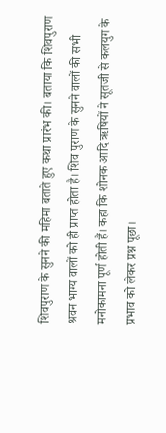शिवपुराण के सुनने की महिमा बताते हुए कथा प्रारंभ की। बताया कि शिवपुराण श्रवन भाग्य वालों को ही प्राप्त होता है। शिव पुराण के सुनने वालों की सभी मनोकामना पूर्ण होती हैं। कहा कि शोनक आदि ऋषियों ने सूतजी से कलयुग के प्रभाव को लेकर प्रश्न पूछा।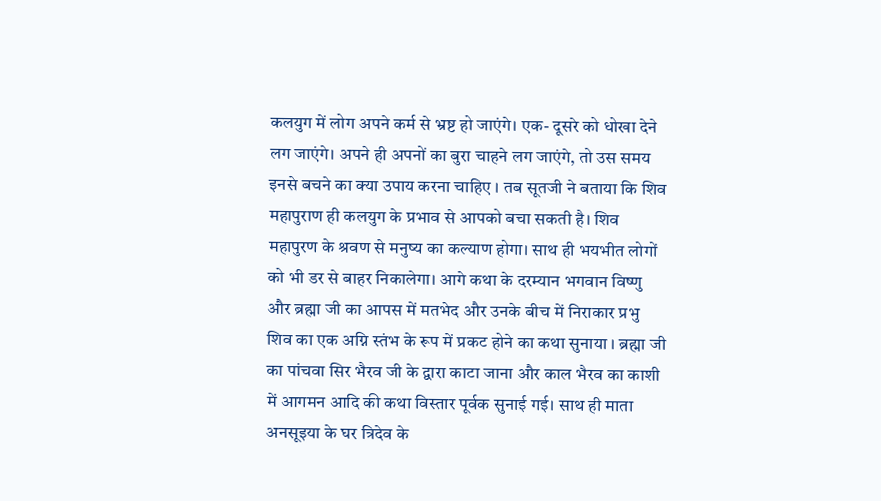कलयुग में लोग अपने कर्म से भ्रष्ट हो जाएंगे। एक- दूसरे को धोखा देने लग जाएंगे। अपने ही अपनों का बुरा चाहने लग जाएंगे, तो उस समय इनसे बचने का क्या उपाय करना चाहिए । तब सूतजी ने बताया कि शिव महापुराण ही कलयुग के प्रभाव से आपको बचा सकती है। शिव महापुरण के श्रवण से मनुष्य का कल्याण होगा। साथ ही भयभीत लोगों को भी डर से बाहर निकालेगा। आगे कथा के दरम्यान भगवान विष्णु और ब्रह्मा जी का आपस में मतभेद और उनके बीच में निराकार प्रभु शिव का एक अग्नि स्तंभ के रूप में प्रकट होने का कथा सुनाया । ब्रह्मा जी का पांचवा सिर भैरव जी के द्वारा काटा जाना और काल भैरव का काशी में आगमन आदि की कथा विस्तार पूर्वक सुनाई गई। साथ ही माता अनसूइया के घर त्रिदेव के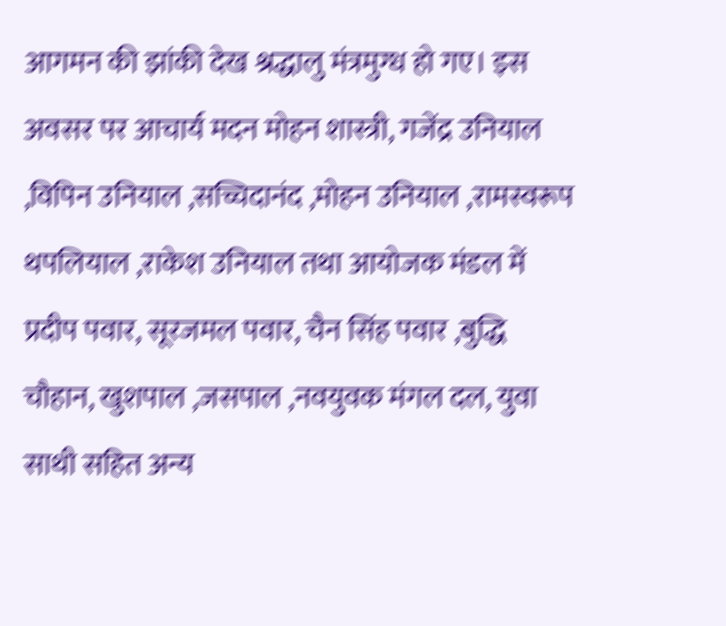आगमन की झांकी देख श्रद्धालु मंत्रमुग्ध हो गए। इस अवसर पर आचार्य मदन मोहन शास्त्री, गजेंद्र उनियाल ,विपिन उनियाल ,सच्चिदानंद ,मोहन उनियाल ,रामस्वरूप थपलियाल ,राकेश उनियाल तथा आयोजक मंडल में प्रदीप पवार, सूरजमल पवार, चैन सिंह पवार ,बुद्धि चौहान, खुशपाल ,जसपाल ,नवयुवक मंगल दल, युवा साथी सहित अन्य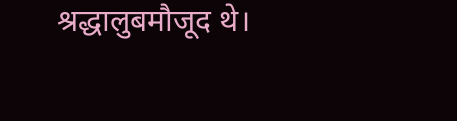श्रद्धालुबमौजूद थे।